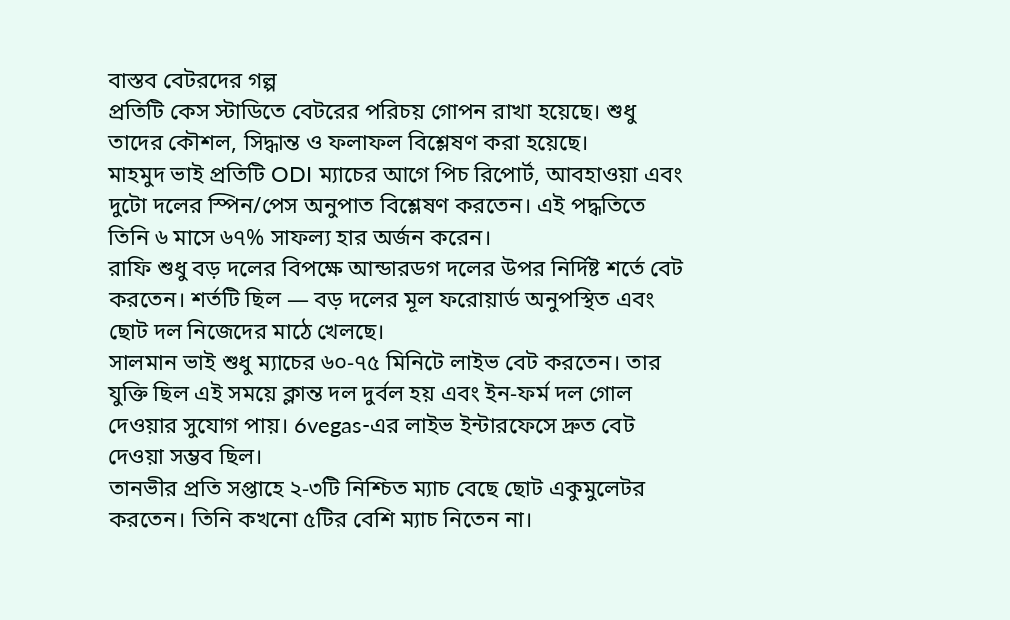বাস্তব বেটরদের গল্প
প্রতিটি কেস স্টাডিতে বেটরের পরিচয় গোপন রাখা হয়েছে। শুধু তাদের কৌশল, সিদ্ধান্ত ও ফলাফল বিশ্লেষণ করা হয়েছে।
মাহমুদ ভাই প্রতিটি ODI ম্যাচের আগে পিচ রিপোর্ট, আবহাওয়া এবং দুটো দলের স্পিন/পেস অনুপাত বিশ্লেষণ করতেন। এই পদ্ধতিতে তিনি ৬ মাসে ৬৭% সাফল্য হার অর্জন করেন।
রাফি শুধু বড় দলের বিপক্ষে আন্ডারডগ দলের উপর নির্দিষ্ট শর্তে বেট করতেন। শর্তটি ছিল — বড় দলের মূল ফরোয়ার্ড অনুপস্থিত এবং ছোট দল নিজেদের মাঠে খেলছে।
সালমান ভাই শুধু ম্যাচের ৬০-৭৫ মিনিটে লাইভ বেট করতেন। তার যুক্তি ছিল এই সময়ে ক্লান্ত দল দুর্বল হয় এবং ইন-ফর্ম দল গোল দেওয়ার সুযোগ পায়। 6vegas-এর লাইভ ইন্টারফেসে দ্রুত বেট দেওয়া সম্ভব ছিল।
তানভীর প্রতি সপ্তাহে ২-৩টি নিশ্চিত ম্যাচ বেছে ছোট একুমুলেটর করতেন। তিনি কখনো ৫টির বেশি ম্যাচ নিতেন না।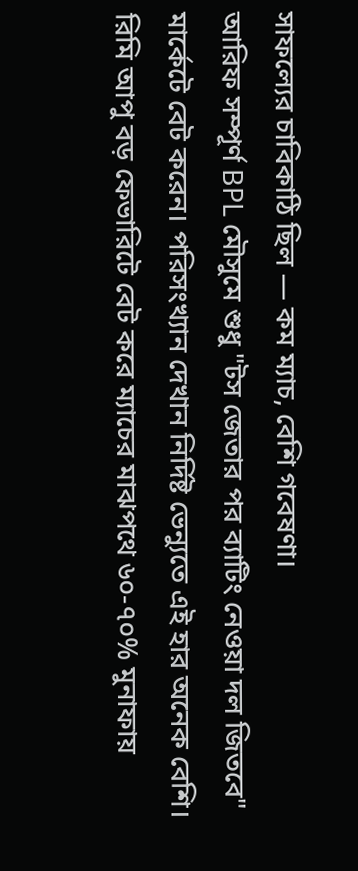সাফল্যের চাবিকাঠি ছিল — কম ম্যাচ, বেশি গবেষণা।
আরিফ সম্পূর্ণ BPL মৌসুমে শুধু "টস জেতার পর ব্যাটিং নেওয়া দল জিতবে" মার্কেটে বেট করেন। পরিসংখ্যান দেখান নির্দিষ্ট ভেন্যুতে এই হার অনেক বেশি।
রিমি আপু বড় ফেভারিটে বেট করে ম্যাচের মাঝপথে ৬০-৭০% মুনাফায়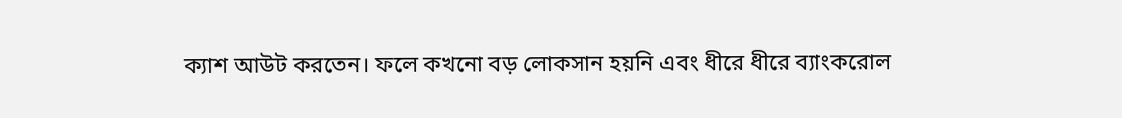ক্যাশ আউট করতেন। ফলে কখনো বড় লোকসান হয়নি এবং ধীরে ধীরে ব্যাংকরোল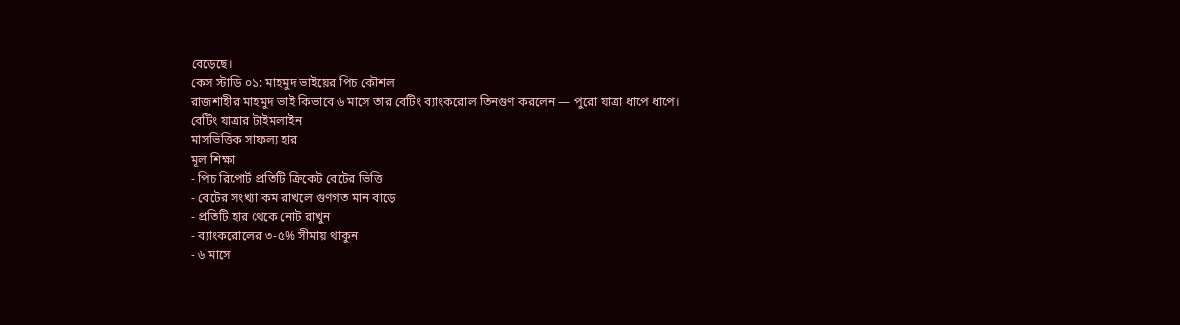বেড়েছে।
কেস স্টাডি ০১: মাহমুদ ভাইয়ের পিচ কৌশল
রাজশাহীর মাহমুদ ভাই কিভাবে ৬ মাসে তার বেটিং ব্যাংকরোল তিনগুণ করলেন — পুরো যাত্রা ধাপে ধাপে।
বেটিং যাত্রার টাইমলাইন
মাসভিত্তিক সাফল্য হার
মূল শিক্ষা
- পিচ রিপোর্ট প্রতিটি ক্রিকেট বেটের ভিত্তি
- বেটের সংখ্যা কম রাখলে গুণগত মান বাড়ে
- প্রতিটি হার থেকে নোট রাখুন
- ব্যাংকরোলের ৩-৫% সীমায় থাকুন
- ৬ মাসে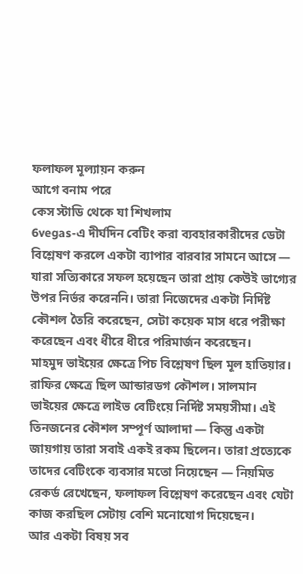ফলাফল মূল্যায়ন করুন
আগে বনাম পরে
কেস স্টাডি থেকে যা শিখলাম
6vegas-এ দীর্ঘদিন বেটিং করা ব্যবহারকারীদের ডেটা বিশ্লেষণ করলে একটা ব্যাপার বারবার সামনে আসে — যারা সত্যিকারে সফল হয়েছেন তারা প্রায় কেউই ভাগ্যের উপর নির্ভর করেননি। তারা নিজেদের একটা নির্দিষ্ট কৌশল তৈরি করেছেন, সেটা কয়েক মাস ধরে পরীক্ষা করেছেন এবং ধীরে ধীরে পরিমার্জন করেছেন।
মাহমুদ ভাইয়ের ক্ষেত্রে পিচ বিশ্লেষণ ছিল মূল হাতিয়ার। রাফির ক্ষেত্রে ছিল আন্ডারডগ কৌশল। সালমান ভাইয়ের ক্ষেত্রে লাইভ বেটিংয়ে নির্দিষ্ট সময়সীমা। এই তিনজনের কৌশল সম্পূর্ণ আলাদা — কিন্তু একটা জায়গায় তারা সবাই একই রকম ছিলেন। তারা প্রত্যেকে তাদের বেটিংকে ব্যবসার মতো নিয়েছেন — নিয়মিত রেকর্ড রেখেছেন, ফলাফল বিশ্লেষণ করেছেন এবং যেটা কাজ করছিল সেটায় বেশি মনোযোগ দিয়েছেন।
আর একটা বিষয় সব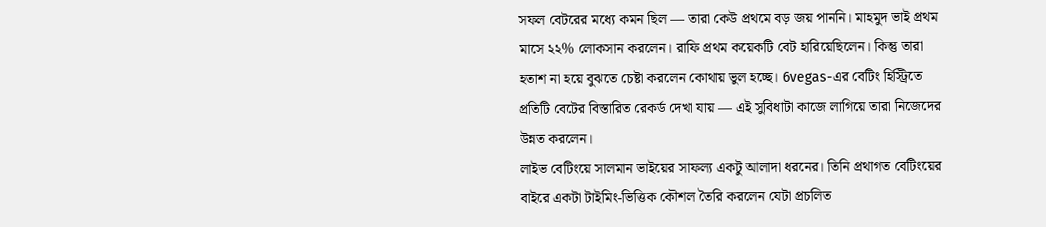সফল বেটরের মধ্যে কমন ছিল — তারা কেউ প্রথমে বড় জয় পাননি। মাহমুদ ভাই প্রথম মাসে ২২% লোকসান করলেন। রাফি প্রথম কয়েকটি বেট হারিয়েছিলেন। কিন্তু তারা হতাশ না হয়ে বুঝতে চেষ্টা করলেন কোথায় ভুল হচ্ছে। 6vegas-এর বেটিং হিস্ট্রিতে প্রতিটি বেটের বিস্তারিত রেকর্ড দেখা যায় — এই সুবিধাটা কাজে লাগিয়ে তারা নিজেদের উন্নত করলেন।
লাইভ বেটিংয়ে সালমান ভাইয়ের সাফল্য একটু আলাদা ধরনের। তিনি প্রথাগত বেটিংয়ের বাইরে একটা টাইমিং-ভিত্তিক কৌশল তৈরি করলেন যেটা প্রচলিত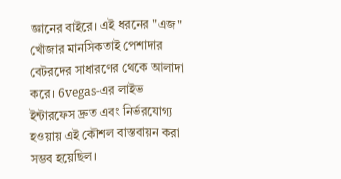জ্ঞানের বাইরে। এই ধরনের "এজ" খোঁজার মানসিকতাই পেশাদার বেটরদের সাধারণের থেকে আলাদা করে। 6vegas-এর লাইভ ইন্টারফেস দ্রুত এবং নির্ভরযোগ্য হওয়ায় এই কৌশল বাস্তবায়ন করা সম্ভব হয়েছিল।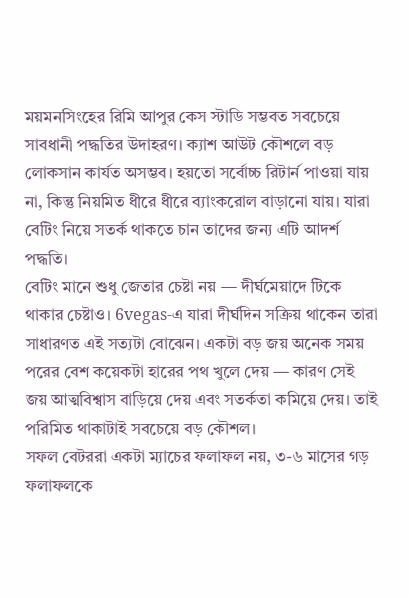ময়মনসিংহের রিমি আপুর কেস স্টাডি সম্ভবত সবচেয়ে সাবধানী পদ্ধতির উদাহরণ। ক্যাশ আউট কৌশলে বড় লোকসান কার্যত অসম্ভব। হয়তো সর্বোচ্চ রিটার্ন পাওয়া যায় না, কিন্তু নিয়মিত ধীরে ধীরে ব্যাংকরোল বাড়ানো যায়। যারা বেটিং নিয়ে সতর্ক থাকতে চান তাদের জন্য এটি আদর্শ পদ্ধতি।
বেটিং মানে শুধু জেতার চেষ্টা নয় — দীর্ঘমেয়াদে টিকে থাকার চেষ্টাও। 6vegas-এ যারা দীর্ঘদিন সক্রিয় থাকেন তারা সাধারণত এই সত্যটা বোঝেন। একটা বড় জয় অনেক সময় পরের বেশ কয়েকটা হারের পথ খুলে দেয় — কারণ সেই জয় আত্মবিশ্বাস বাড়িয়ে দেয় এবং সতর্কতা কমিয়ে দেয়। তাই পরিমিত থাকাটাই সবচেয়ে বড় কৌশল।
সফল বেটররা একটা ম্যাচের ফলাফল নয়, ৩-৬ মাসের গড় ফলাফলকে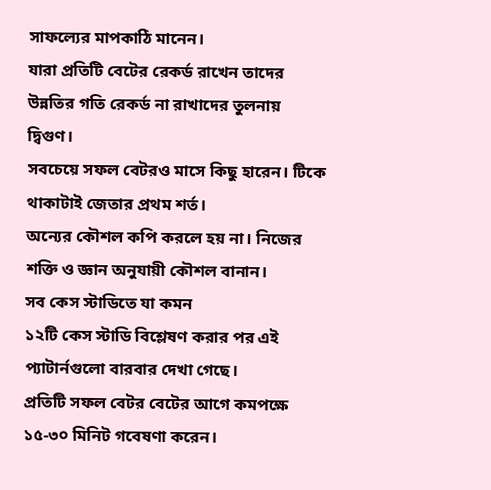সাফল্যের মাপকাঠি মানেন।
যারা প্রতিটি বেটের রেকর্ড রাখেন তাদের উন্নতির গতি রেকর্ড না রাখাদের তুলনায় দ্বিগুণ।
সবচেয়ে সফল বেটরও মাসে কিছু হারেন। টিকে থাকাটাই জেতার প্রথম শর্ত।
অন্যের কৌশল কপি করলে হয় না। নিজের শক্তি ও জ্ঞান অনুযায়ী কৌশল বানান।
সব কেস স্টাডিতে যা কমন
১২টি কেস স্টাডি বিশ্লেষণ করার পর এই প্যাটার্নগুলো বারবার দেখা গেছে।
প্রতিটি সফল বেটর বেটের আগে কমপক্ষে ১৫-৩০ মিনিট গবেষণা করেন।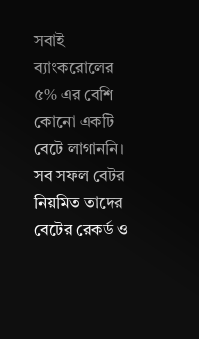সবাই ব্যাংকরোলের ৫% এর বেশি কোনো একটি বেটে লাগাননি।
সব সফল বেটর নিয়মিত তাদের বেটের রেকর্ড ও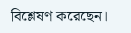বিশ্লেষণ করেছেন।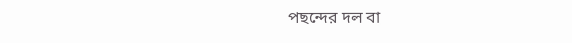পছন্দের দল বা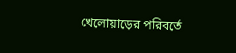খেলোয়াড়ের পরিবর্তে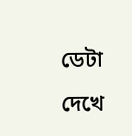ডেটা দেখে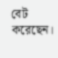বেট করেছেন।